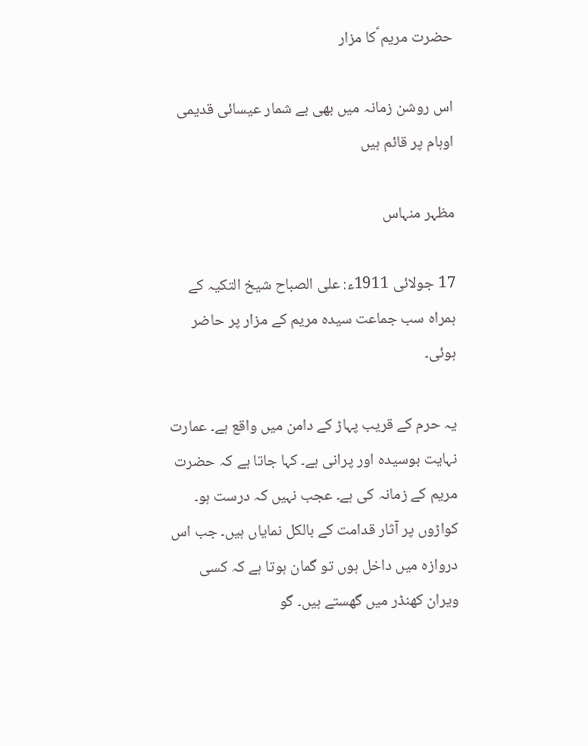حضرت مریم ؑکا مزار

اس روشن زمانہ میں بھی بے شمار عیسائی قدیمی اوہام پر قائم ہیں

مظہر منہاس

17 جولائی 1911ء: علی الصباح شیخ التکیہ کے ہمراہ سب جماعت سیدہ مریم کے مزار پر حاضر ہوئی۔

یہ حرم کے قریب پہاڑ کے دامن میں واقع ہے۔ عمارت نہایت بوسیدہ اور پرانی ہے۔ کہا جاتا ہے کہ حضرت مریم کے زمانہ کی ہے۔ عجب نہیں کہ درست ہو۔ کواڑوں پر آثار قدامت کے بالکل نمایاں ہیں۔ جب اس دروازہ میں داخل ہوں تو گمان ہوتا ہے کہ کسی ویران کھنڈر میں گھستے ہیں۔ گو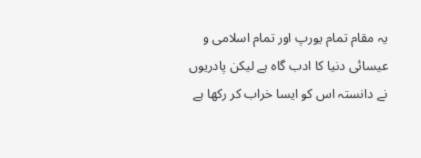یہ مقام تمام یورپ اور تمام اسلامی و عیسائی دنیا کا ادب گاہ ہے لیکن پادریوں نے دانستہ اس کو ایسا خراب کر رکھا ہے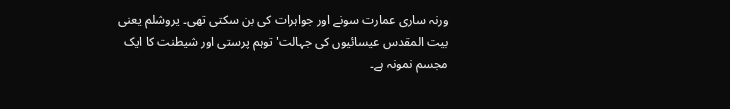ورنہ ساری عمارت سونے اور جواہرات کی بن سکتی تھی۔ یروشلم یعنی بیت المقدس عیسائیوں کی جہالت' توہم پرستی اور شیطنت کا ایک مجسم نمونہ ہے۔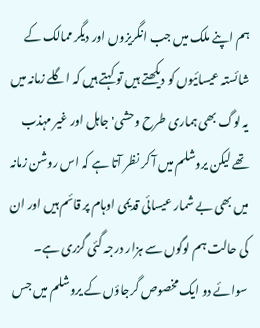ہم اپنے ملک میں جب انگریزوں اور دیگر ممالک کے شائستہ عیسائیوں کو دیکھتے ہیں تو کہتے ہیں کہ اگلے زمانہ میں یہ لوگ بھی ہماری طرح وحشی' جاہل اور غیر مہذب تھے لیکن یروشلم میں آ کر نظر آتا ہے کہ اس روشن زمانہ میں بھی بے شمار عیسائی قدیمی اوہام پر قائم ہیں اور ان کی حالت ہم لوگوں سے ہزار درجہ گئی گزری ہے۔ سوائے دو ایک مخصوص گرجاؤں کے یروشلم میں جس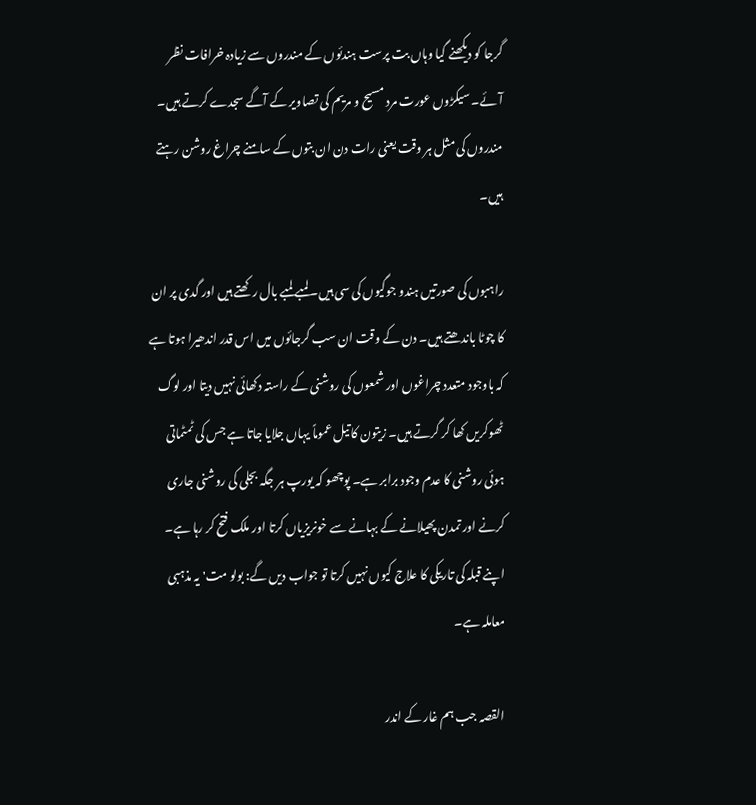گرجا کو دیکھنے گیا وہاں بت پرست ہندئوں کے مندروں سے زیادہ خرافات نظر آئے۔ سیکڑوں عورت مرد مسیح و مریم کی تصاویر کے آگے سجدے کرتے ہیں۔ مندروں کی مثل ہر وقت یعنی رات دن ان بتوں کے سامنے چراغ روشن رہتے ہیں۔

راہبوں کی صورتیں ہندو جوگیوں کی سی ہیں۔ لمبے لمبے بال رکھتے ہیں اور گدی پر ان کا چوٹا باندھتے ہیں۔ دن کے وقت ان سب گرجائوں میں اس قدر اندھیرا ہوتا ہے کہ باوجود متعدد چراغوں اور شمعوں کی روشنی کے راستہ دکھائی نہیں دیتا اور لوگ ٹھوکریں کھا کر گرتے ہیں۔ زیتون کا تیل عموماً یہاں جلایا جاتا ہے جس کی ٹمٹماتی ہوئی روشنی کا عدم وجود برابر ہے۔ پوچھو کہ یورپ ہر جگہ بجلی کی روشنی جاری کرنے اور تمدن پھیلانے کے بہانے سے خونریزیاں کرتا اور ملک فتح کر رہا ہے۔ اپنے قبلہ کی تاریکی کا علاج کیوں نہیں کرتا تو جواب دیں گے: بولو مت' یہ مذہبی معاملہ ہے۔

القصہ جب ہم غار کے اندر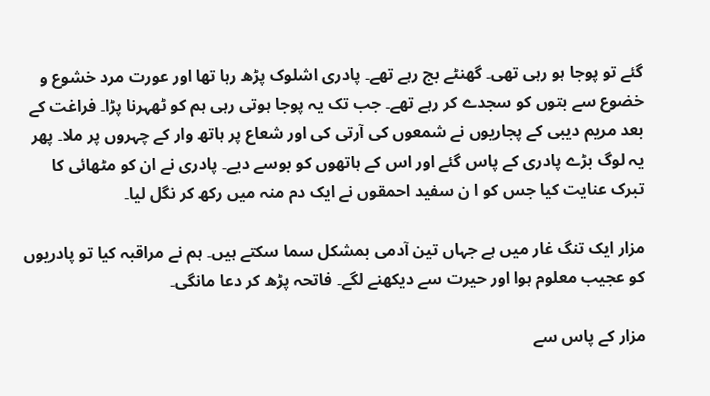گئے تو پوجا ہو رہی تھی۔ گھنٹے بج رہے تھے۔ پادری اشلوک پڑھ رہا تھا اور عورت مرد خشوع و خضوع سے بتوں کو سجدے کر رہے تھے۔ جب تک یہ پوجا ہوتی رہی ہم کو ٹھہرنا پڑا۔ فراغت کے بعد مریم دیبی کے پجاریوں نے شمعوں کی آرتی کی اور شعاع پر ہاتھ وار کے چہروں پر ملا۔ پھر یہ لوگ بڑے پادری کے پاس گئے اور اس کے ہاتھوں کو بوسے دیے۔ پادری نے ان کو مٹھائی کا تبرک عنایت کیا جس کو ا ن سفید احمقوں نے ایک دم منہ میں رکھ کر نگل لیا۔

مزار ایک تنگ غار میں ہے جہاں تین آدمی بمشکل سما سکتے ہیں۔ ہم نے مراقبہ کیا تو پادریوں کو عجیب معلوم ہوا اور حیرت سے دیکھنے لگے۔ فاتحہ پڑھ کر دعا مانگی۔

مزار کے پاس سے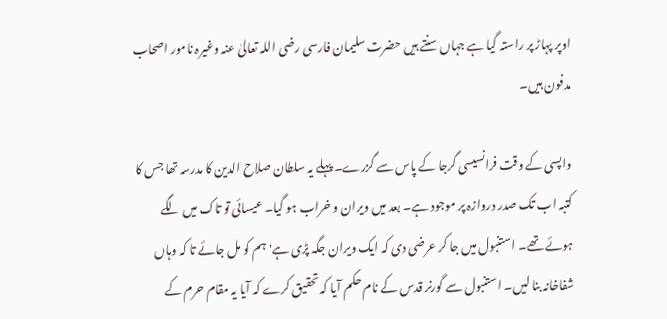اوپر پہاڑ پر راستہ گیا ہے جہاں سنتے ہیں حضرت سلیمان فارسی رضی اللہ تعالیٰ عنہ وغیرہ نامور اصحاب مدفون ہیں۔

واپسی کے وقت فرانسیسی گرجا کے پاس سے گزرے۔ پہلے یہ سلطان صلاح الدین کا مدرسہ تھا جس کا کتبہ اب تک صدر دروازہ پر موجود ہے۔ بعد میں ویران و خراب ہو گیا۔ عیسائی تو تاک میں لگے ہوئے تھے۔ استنبول میں جا کر عرضی دی کہ ایک ویران جگہ پڑی ہے' ہم کو مل جائے تا کہ وہاں شفاخانہ بنا لیں۔ استنبول سے گورنر قدس کے نام حکم آیا کہ تحقیق کرے کہ آیا یہ مقام حرم کے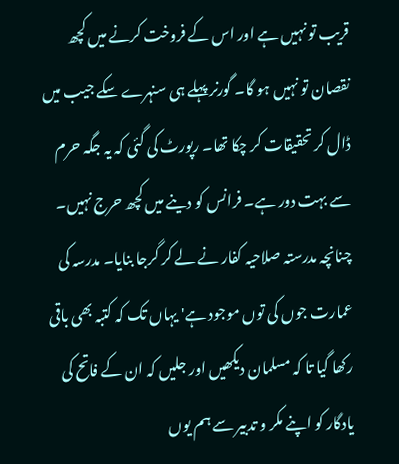قریب تو نہیں ہے اور اس کے فروخت کرنے میں کچھ نقصان تو نہیں ہو گا۔ گورنر پہلے ہی سنہرے سکے جیب میں ڈال کر تحقیقات کر چکا تھا۔ رپورٹ کی گئی کہ یہ جگہ حرم سے بہت دور ہے۔ فرانس کو دینے میں کچھ حرج نہیں۔ چنانچہ مدرستہ صلاحیہ کفار نے لے کر گرجا بنایا۔ مدرسہ کی عمارت جوں کی توں موجود ہے' یہاں تک کہ کتبہ بھی باقی رکھا گیا تا کہ مسلمان دیکھیں اور جلیں کہ ان کے فاتح کی یادگار کو اپنے مکر و تدبیر سے ہم یوں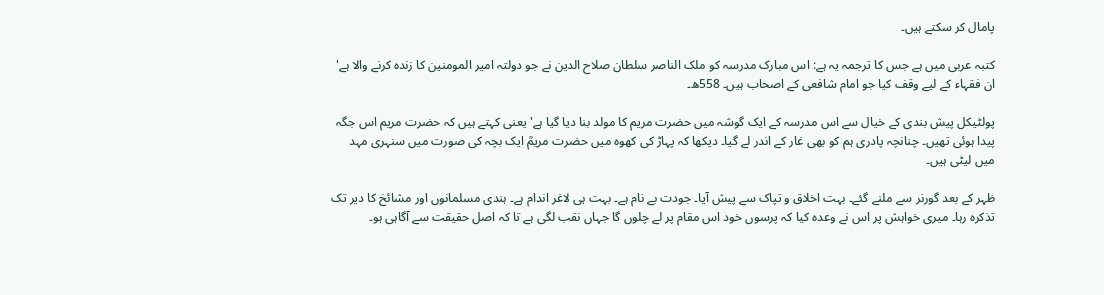پامال کر سکتے ہیں۔

کتبہ عربی میں ہے جس کا ترجمہ یہ ہے: اس مبارک مدرسہ کو ملک الناصر سلطان صلاح الدین نے جو دولتہ امیر المومنین کا زندہ کرنے والا ہے' ان فقہاء کے لیے وقف کیا جو امام شافعی کے اصحاب ہیں۔ 558ھ۔

پولٹیکل پیش بندی کے خیال سے اس مدرسہ کے ایک گوشہ میں حضرت مریم کا مولد بنا دیا گیا ہے' یعنی کہتے ہیں کہ حضرت مریم اس جگہ پیدا ہوئی تھیں۔ چنانچہ پادری ہم کو بھی غار کے اندر لے گیا۔ دیکھا کہ پہاڑ کی کھوہ میں حضرت مریمؒ ایک بچہ کی صورت میں سنہری مہد میں لیٹی ہیں۔

ظہر کے بعد گورنر سے ملنے گئے۔ بہت اخلاق و تپاک سے پیش آیا۔ جودت بے نام ہے۔ بہت ہی لاغر اندام ہے۔ ہندی مسلمانوں اور مشائخ کا دیر تک تذکرہ رہا۔ میری خواہش پر اس نے وعدہ کیا کہ پرسوں خود اس مقام پر لے چلوں گا جہاں نقب لگی ہے تا کہ اصل حقیقت سے آگاہی ہو۔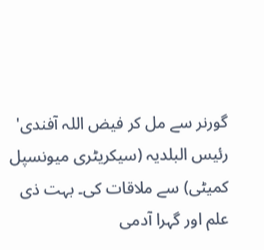گورنر سے مل کر فیض اللہ آفندی' رئیس البلدیہ (سیکریٹری میونسپل کمیٹی) سے ملاقات کی۔ بہت ذی علم اور گہرا آدمی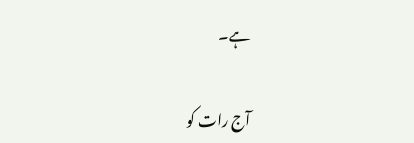ہے۔

آج رات کو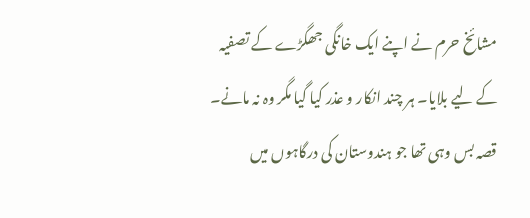مشائخ حرم نے اپنے ایک خانگی جھگڑے کے تصفیہ کے لیے بلایا۔ ہر چند انکار و عذر کیا گیا مگر وہ نہ مانے۔ قصہ بس وہی تھا جو ہندوستان کی درگاہوں میں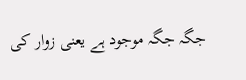جگہ جگہ موجود ہے یعنی زوار کی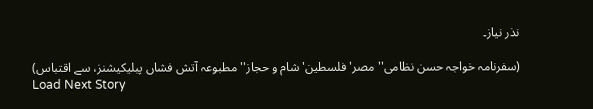نذر نیاز۔

(سفرنامہ خواجہ حسن نظامی''مصر' فلسطین' شام و حجاز'' مطبوعہ آتش فشاں پبلیکیشنز، سے اقتباس)
Load Next Story